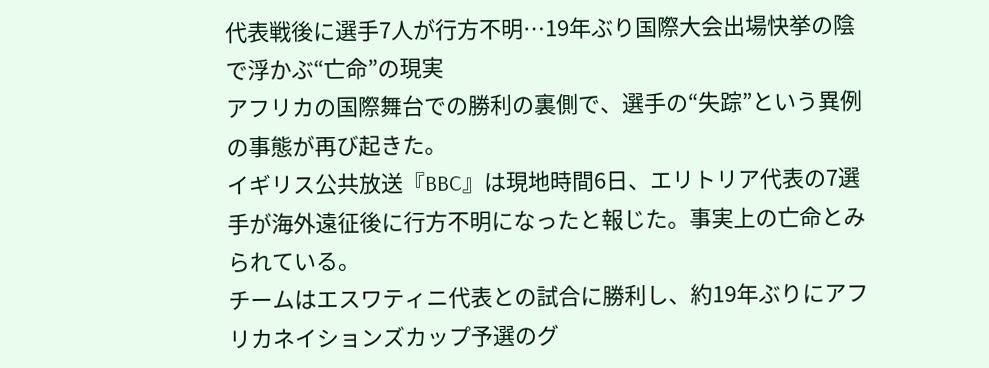代表戦後に選手7人が行方不明…19年ぶり国際大会出場快挙の陰で浮かぶ“亡命”の現実
アフリカの国際舞台での勝利の裏側で、選手の“失踪”という異例の事態が再び起きた。
イギリス公共放送『BBC』は現地時間6日、エリトリア代表の7選手が海外遠征後に行方不明になったと報じた。事実上の亡命とみられている。
チームはエスワティニ代表との試合に勝利し、約19年ぶりにアフリカネイションズカップ予選のグ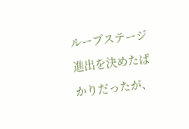ループステージ進出を決めたばかりだったが、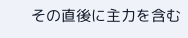その直後に主力を含む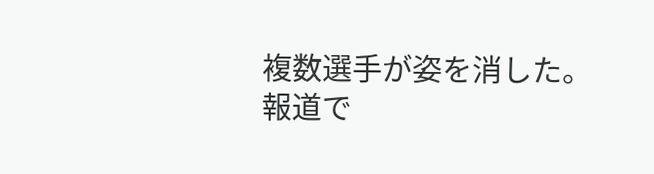複数選手が姿を消した。
報道で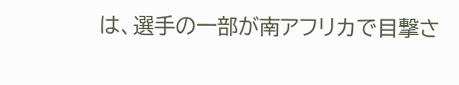は、選手の一部が南アフリカで目撃さ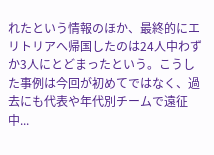れたという情報のほか、最終的にエリトリアへ帰国したのは24人中わずか3人にとどまったという。こうした事例は今回が初めてではなく、過去にも代表や年代別チームで遠征中...